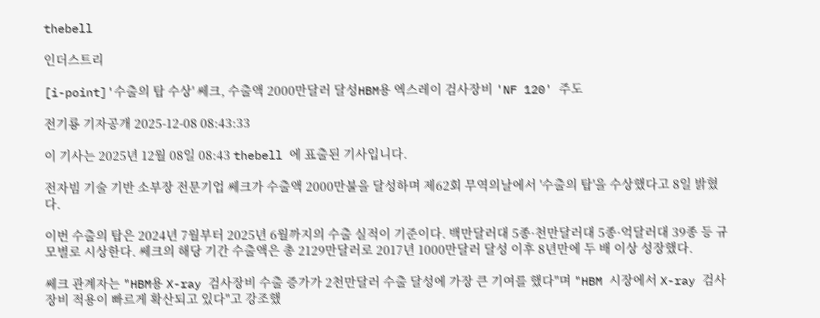thebell

인더스트리

[i-point]'수출의 탑 수상' 쎄크, 수출액 2000만달러 달성HBM용 엑스레이 검사장비 'NF 120' 주도

전기룡 기자공개 2025-12-08 08:43:33

이 기사는 2025년 12월 08일 08:43 thebell 에 표출된 기사입니다.

전자빔 기술 기반 소부장 전문기업 쎄크가 수출액 2000만불을 달성하며 제62회 무역의날에서 '수출의 탑'을 수상했다고 8일 밝혔다.

이번 수출의 탑은 2024년 7월부터 2025년 6월까지의 수출 실적이 기준이다. 백만달러대 5종·천만달러대 5종·억달러대 39종 등 규모별로 시상한다. 쎄크의 해당 기간 수출액은 총 2129만달러로 2017년 1000만달러 달성 이후 8년만에 두 배 이상 성장했다.

쎄크 관계자는 "HBM용 X-ray 검사장비 수출 증가가 2천만달러 수출 달성에 가장 큰 기여를 했다"며 "HBM 시장에서 X-ray 검사장비 적용이 빠르게 확산되고 있다"고 강조했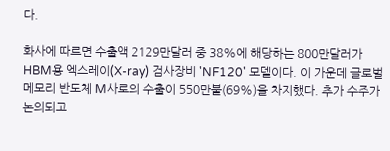다.

화사에 따르면 수출액 2129만달러 중 38%에 해당하는 800만달러가 HBM용 엑스레이(X-ray) 검사장비 'NF120' 모델이다. 이 가운데 글로벌 메모리 반도체 M사로의 수출이 550만불(69%)을 차지했다. 추가 수주가 논의되고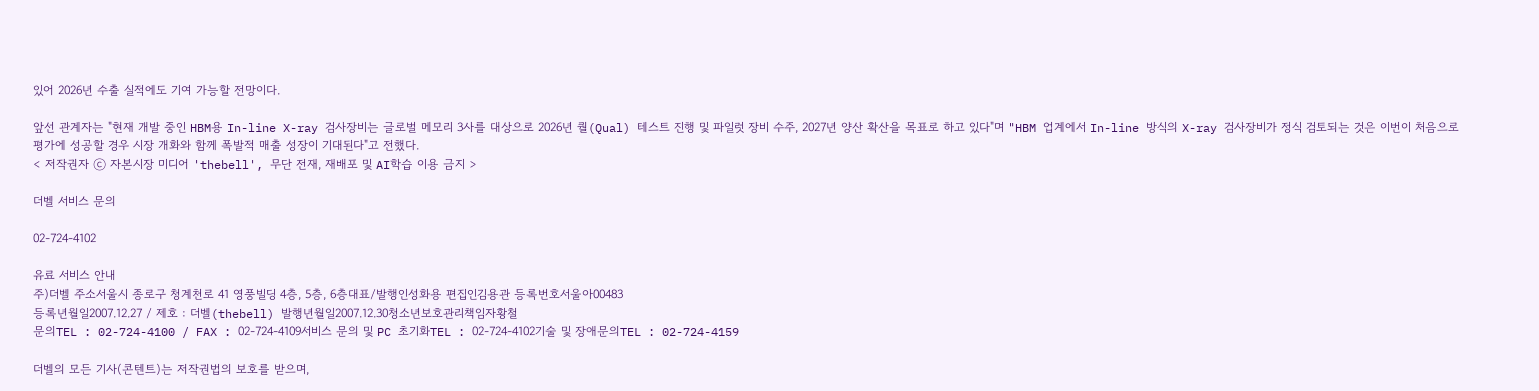있어 2026년 수출 실적에도 기여 가능할 전망이다.

앞선 관계자는 "현재 개발 중인 HBM용 In-line X-ray 검사장비는 글로벌 메모리 3사를 대상으로 2026년 퀄(Qual) 테스트 진행 및 파일럿 장비 수주, 2027년 양산 확산을 목표로 하고 있다"며 "HBM 업계에서 In-line 방식의 X-ray 검사장비가 정식 검토되는 것은 이번이 처음으로 평가에 성공할 경우 시장 개화와 함께 폭발적 매출 성장이 기대된다"고 전했다.
< 저작권자 ⓒ 자본시장 미디어 'thebell', 무단 전재, 재배포 및 AI학습 이용 금지 >

더벨 서비스 문의

02-724-4102

유료 서비스 안내
주)더벨 주소서울시 종로구 청계천로 41 영풍빌딩 4층, 5층, 6층대표/발행인성화용 편집인김용관 등록번호서울아00483
등록년월일2007.12.27 / 제호 : 더벨(thebell) 발행년월일2007.12.30청소년보호관리책임자황철
문의TEL : 02-724-4100 / FAX : 02-724-4109서비스 문의 및 PC 초기화TEL : 02-724-4102기술 및 장애문의TEL : 02-724-4159

더벨의 모든 기사(콘텐트)는 저작권법의 보호를 받으며,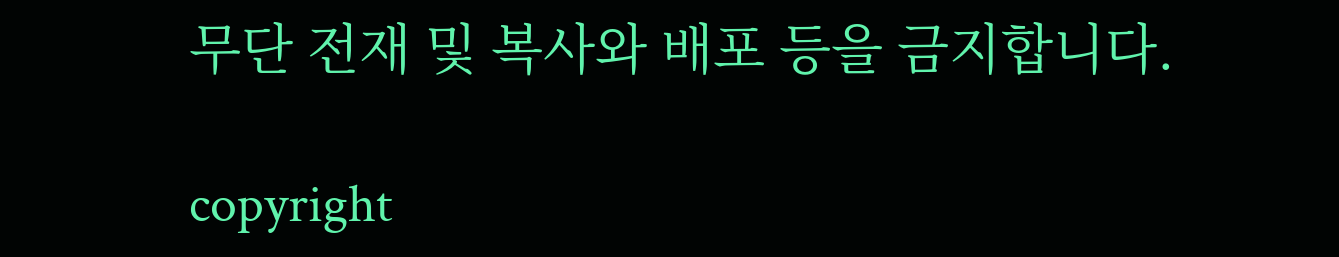무단 전재 및 복사와 배포 등을 금지합니다.

copyright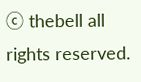ⓒ thebell all rights reserved.